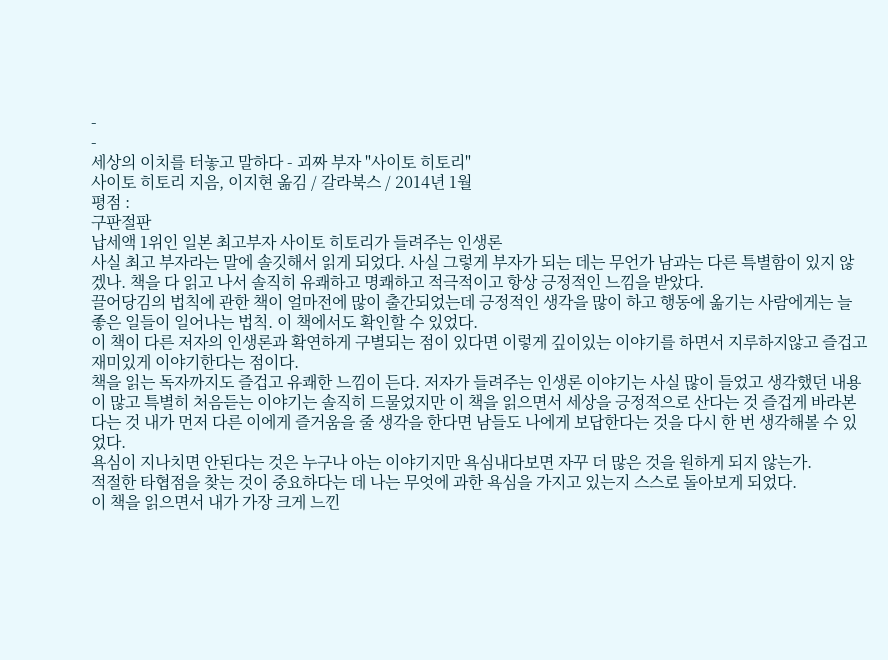-
-
세상의 이치를 터놓고 말하다 - 괴짜 부자 "사이토 히토리"
사이토 히토리 지음, 이지현 옮김 / 갈라북스 / 2014년 1월
평점 :
구판절판
납세액 1위인 일본 최고부자 사이토 히토리가 들려주는 인생론
사실 최고 부자라는 말에 솔깃해서 읽게 되었다. 사실 그렇게 부자가 되는 데는 무언가 남과는 다른 특별함이 있지 않겠나. 책을 다 읽고 나서 솔직히 유쾌하고 명쾌하고 적극적이고 항상 긍정적인 느낌을 받았다.
끌어당김의 법칙에 관한 책이 얼마전에 많이 출간되었는데 긍정적인 생각을 많이 하고 행동에 옮기는 사람에게는 늘 좋은 일들이 일어나는 법칙. 이 책에서도 확인할 수 있었다.
이 책이 다른 저자의 인생론과 확연하게 구별되는 점이 있다면 이렇게 깊이있는 이야기를 하면서 지루하지않고 즐겁고 재미있게 이야기한다는 점이다.
책을 읽는 독자까지도 즐겁고 유쾌한 느낌이 든다. 저자가 들려주는 인생론 이야기는 사실 많이 들었고 생각했던 내용이 많고 특별히 처음듣는 이야기는 솔직히 드물었지만 이 책을 읽으면서 세상을 긍정적으로 산다는 것 즐겁게 바라본다는 것 내가 먼저 다른 이에게 즐거움을 줄 생각을 한다면 남들도 나에게 보답한다는 것을 다시 한 번 생각해볼 수 있었다.
욕심이 지나치면 안된다는 것은 누구나 아는 이야기지만 욕심내다보면 자꾸 더 많은 것을 원하게 되지 않는가.
적절한 타협점을 찾는 것이 중요하다는 데 나는 무엇에 과한 욕심을 가지고 있는지 스스로 돌아보게 되었다.
이 책을 읽으면서 내가 가장 크게 느낀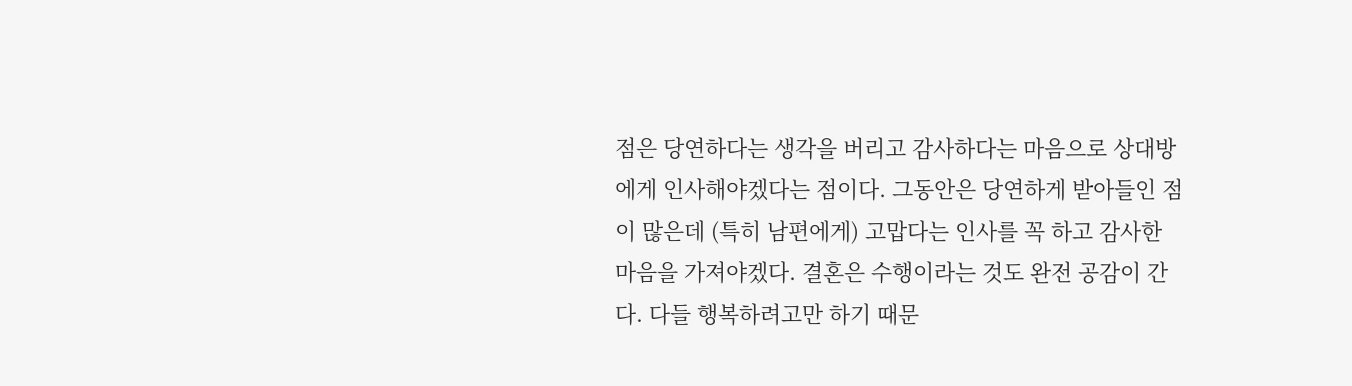점은 당연하다는 생각을 버리고 감사하다는 마음으로 상대방에게 인사해야겠다는 점이다. 그동안은 당연하게 받아들인 점이 많은데 (특히 남편에게) 고맙다는 인사를 꼭 하고 감사한 마음을 가져야겠다. 결혼은 수행이라는 것도 완전 공감이 간다. 다들 행복하려고만 하기 때문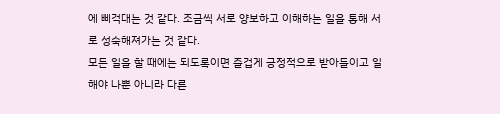에 삐걱대는 것 같다. 조금씩 서로 양보하고 이해하는 일을 통해 서로 성숙해져가는 것 같다.
모든 일을 할 때에는 되도록이면 즐겁게 긍정적으로 받아들이고 일해야 나뿐 아니라 다른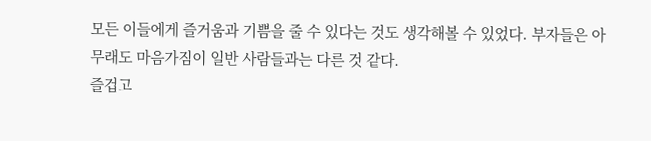모든 이들에게 즐거움과 기쁨을 줄 수 있다는 것도 생각해볼 수 있었다. 부자들은 아무래도 마음가짐이 일반 사람들과는 다른 것 같다.
즐겁고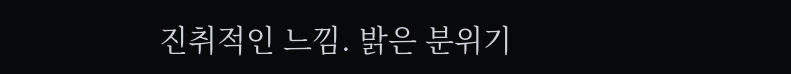진취적인 느낌. 밝은 분위기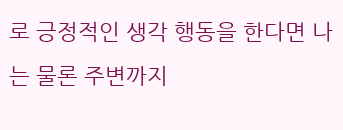로 긍정적인 생각 행동을 한다면 나는 물론 주변까지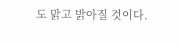도 맑고 밝아질 것이다.